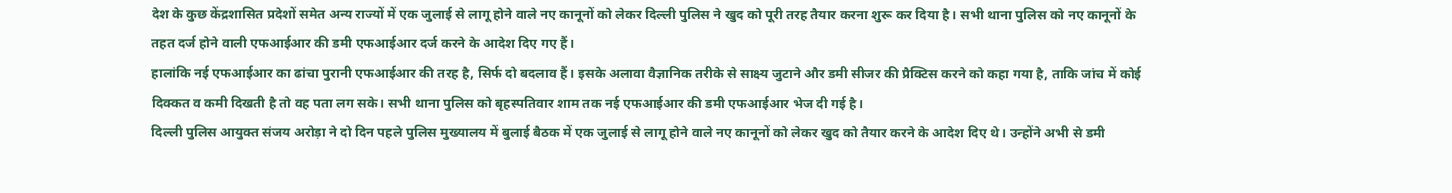देश के कुछ केंद्रशासित प्रदेशों समेत अन्य राज्यों में एक जुलाई से लागू होने वाले नए कानूनों को लेकर दिल्ली पुलिस ने खुद को पूरी तरह तैयार करना शुरू कर दिया है। सभी थाना पुलिस को नए कानूनों के तहत दर्ज होने वाली एफआईआर की डमी एफआईआर दर्ज करने के आदेश दिए गए हैं।
हालांकि नई एफआईआर का ढांचा पुरानी एफआईआर की तरह है, सिर्फ दो बदलाव हैं। इसके अलावा वैज्ञानिक तरीके से साक्ष्य जुटाने और डमी सीजर की प्रैक्टिस करने को कहा गया है, ताकि जांच में कोई दिक्कत व कमी दिखती है तो वह पता लग सके। सभी थाना पुलिस को बृहस्पतिवार शाम तक नई एफआईआर की डमी एफआईआर भेज दी गई है।
दिल्ली पुलिस आयुक्त संजय अरोड़ा ने दो दिन पहले पुलिस मुख्यालय में बुलाई बैठक में एक जुलाई से लागू होने वाले नए कानूनों को लेकर खुद को तैयार करने के आदेश दिए थे। उन्होंने अभी से डमी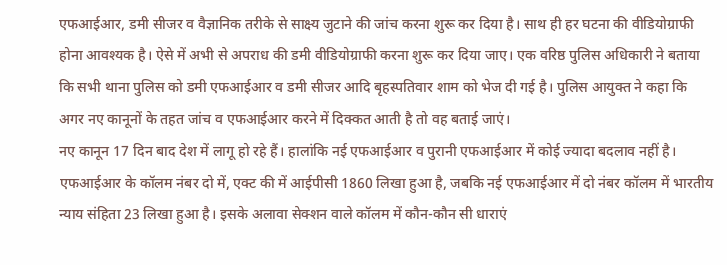एफआईआर, डमी सीजर व वैज्ञानिक तरीके से साक्ष्य जुटाने की जांच करना शुरू कर दिया है। साथ ही हर घटना की वीडियोग्राफी होना आवश्यक है। ऐसे में अभी से अपराध की डमी वीडियोग्राफी करना शुरू कर दिया जाए। एक वरिष्ठ पुलिस अधिकारी ने बताया कि सभी थाना पुलिस को डमी एफआईआर व डमी सीजर आदि बृहस्पतिवार शाम को भेज दी गई है। पुलिस आयुक्त ने कहा कि अगर नए कानूनों के तहत जांच व एफआईआर करने में दिक्कत आती है तो वह बताई जाएं।
नए कानून 17 दिन बाद देश में लागू हो रहे हैं। हालांकि नई एफआईआर व पुरानी एफआईआर में कोई ज्यादा बदलाव नहीं है। एफआईआर के कॉलम नंबर दो में, एक्ट की में आईपीसी 1860 लिखा हुआ है, जबकि नई एफआईआर में दो नंबर कॉलम में भारतीय न्याय संहिता 23 लिखा हुआ है। इसके अलावा सेक्शन वाले कॉलम में कौन-कौन सी धाराएं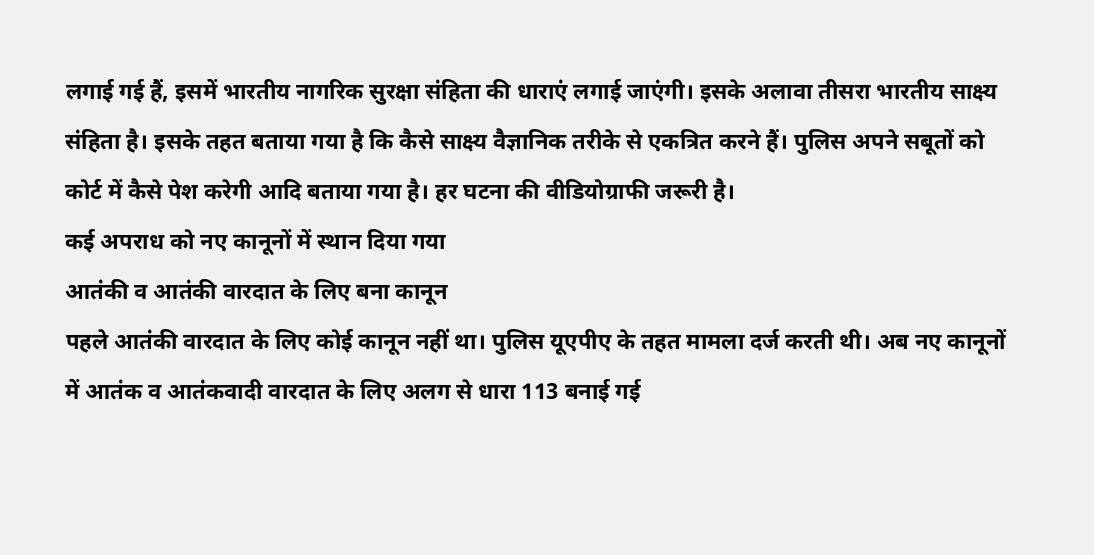लगाई गई हैं, इसमें भारतीय नागरिक सुरक्षा संहिता की धाराएं लगाई जाएंगी। इसके अलावा तीसरा भारतीय साक्ष्य संहिता है। इसके तहत बताया गया है कि कैसे साक्ष्य वैज्ञानिक तरीके से एकत्रित करने हैं। पुलिस अपने सबूतों को कोर्ट में कैसे पेश करेगी आदि बताया गया है। हर घटना की वीडियोग्राफी जरूरी है।
कई अपराध को नए कानूनों में स्थान दिया गया
आतंकी व आतंकी वारदात के लिए बना कानून
पहले आतंकी वारदात के लिए कोई कानून नहीं था। पुलिस यूएपीए के तहत मामला दर्ज करती थी। अब नए कानूनों में आतंक व आतंकवादी वारदात के लिए अलग से धारा 113 बनाई गई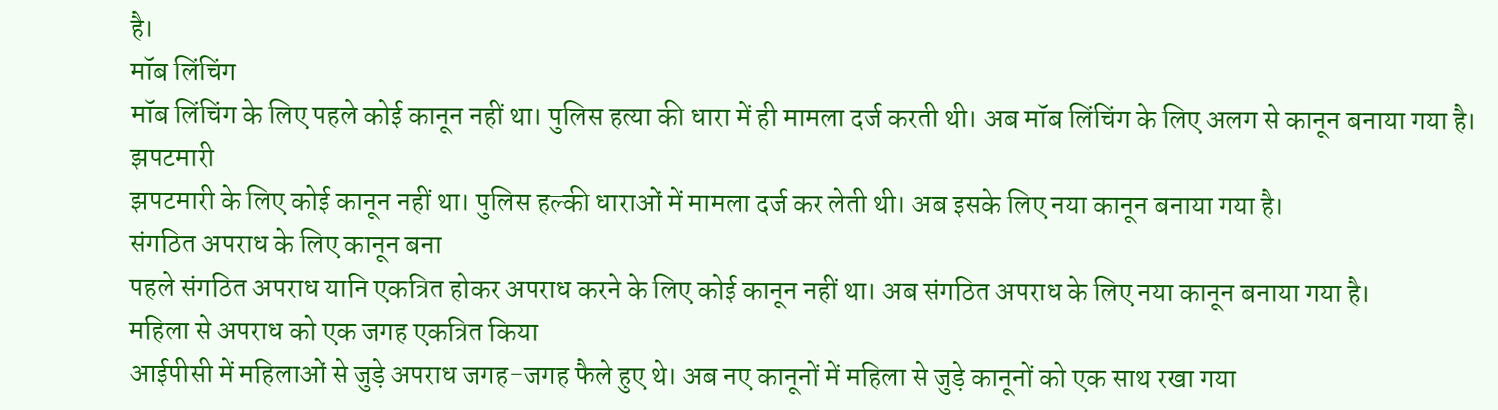है।
मॉब लिंचिंग
मॉब लिंचिंग के लिए पहले कोई कानून नहीं था। पुलिस हत्या की धारा में ही मामला दर्ज करती थी। अब मॉब लिंचिंग के लिए अलग से कानून बनाया गया है।
झपटमारी
झपटमारी के लिए कोई कानून नहीं था। पुलिस हल्की धाराओं में मामला दर्ज कर लेती थी। अब इसके लिए नया कानून बनाया गया है।
संगठित अपराध के लिए कानून बना
पहले संगठित अपराध यानि एकत्रित होकर अपराध करने के लिए कोई कानून नहीं था। अब संगठित अपराध के लिए नया कानून बनाया गया है।
महिला से अपराध को एक जगह एकत्रित किया
आईपीसी में महिलाओं से जुड़े अपराध जगह-जगह फैले हुए थे। अब नए कानूनों में महिला से जुड़े कानूनों को एक साथ रखा गया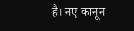है। नए कानून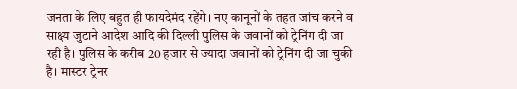जनता के लिए बहुत ही फायदेमंद रहेंगे। नए कानूनों के तहत जांच करने व साक्ष्य जुटाने आदेश आदि की दिल्ली पुलिस के जवानों को ट्रेनिंग दी जा रही है। पुलिस के करीब 20 हजार से ज्यादा जवानों को ट्रेनिंग दी जा चुकी है। मास्टर ट्रेनर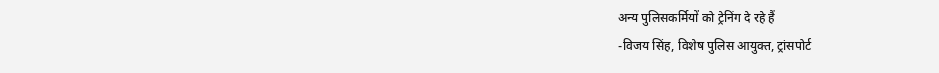अन्य पुलिसकर्मियों को ट्रेनिंग दे रहे हैं
-विजय सिंह, विशेष पुलिस आयुक्त, ट्रांसपोर्ट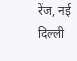रेंज, नई दिल्ली